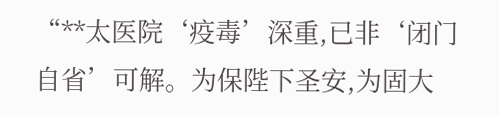“**太医院‘疫毒’深重,已非‘闭门自省’可解。为保陛下圣安,为固大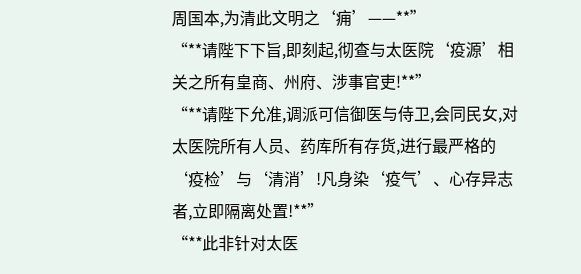周国本,为清此文明之‘痈’——**”
“**请陛下下旨,即刻起,彻查与太医院‘疫源’相关之所有皇商、州府、涉事官吏!**”
“**请陛下允准,调派可信御医与侍卫,会同民女,对太医院所有人员、药库所有存货,进行最严格的‘疫检’与‘清消’!凡身染‘疫气’、心存异志者,立即隔离处置!**”
“**此非针对太医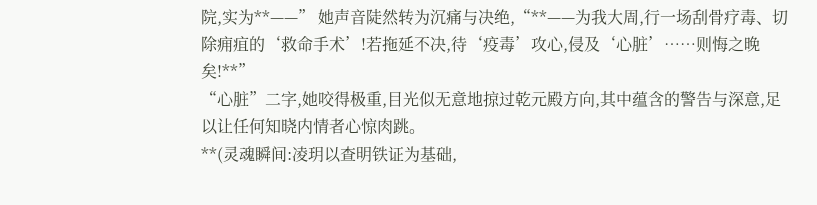院,实为**——” 她声音陡然转为沉痛与决绝,“**——为我大周,行一场刮骨疗毒、切除痈疽的‘救命手术’!若拖延不决,待‘疫毒’攻心,侵及‘心脏’……则悔之晚矣!**”
“心脏”二字,她咬得极重,目光似无意地掠过乾元殿方向,其中蕴含的警告与深意,足以让任何知晓内情者心惊肉跳。
**(灵魂瞬间:凌玥以查明铁证为基础,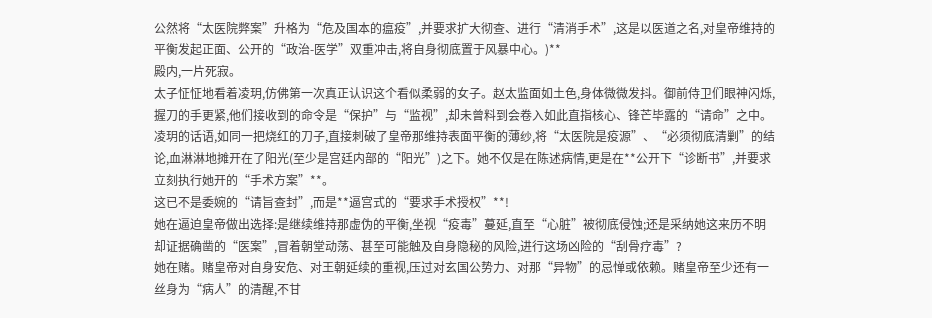公然将“太医院弊案”升格为“危及国本的瘟疫”,并要求扩大彻查、进行“清消手术”,这是以医道之名,对皇帝维持的平衡发起正面、公开的“政治-医学”双重冲击,将自身彻底置于风暴中心。)**
殿内,一片死寂。
太子怔怔地看着凌玥,仿佛第一次真正认识这个看似柔弱的女子。赵太监面如土色,身体微微发抖。御前侍卫们眼神闪烁,握刀的手更紧,他们接收到的命令是“保护”与“监视”,却未曾料到会卷入如此直指核心、锋芒毕露的“请命”之中。
凌玥的话语,如同一把烧红的刀子,直接刺破了皇帝那维持表面平衡的薄纱,将“太医院是疫源”、“必须彻底清剿”的结论,血淋淋地摊开在了阳光(至少是宫廷内部的“阳光”)之下。她不仅是在陈述病情,更是在**公开下“诊断书”,并要求立刻执行她开的“手术方案”**。
这已不是委婉的“请旨查封”,而是**逼宫式的“要求手术授权”**!
她在逼迫皇帝做出选择:是继续维持那虚伪的平衡,坐视“疫毒”蔓延,直至“心脏”被彻底侵蚀;还是采纳她这来历不明却证据确凿的“医案”,冒着朝堂动荡、甚至可能触及自身隐秘的风险,进行这场凶险的“刮骨疗毒”?
她在赌。赌皇帝对自身安危、对王朝延续的重视,压过对玄国公势力、对那“异物”的忌惮或依赖。赌皇帝至少还有一丝身为“病人”的清醒,不甘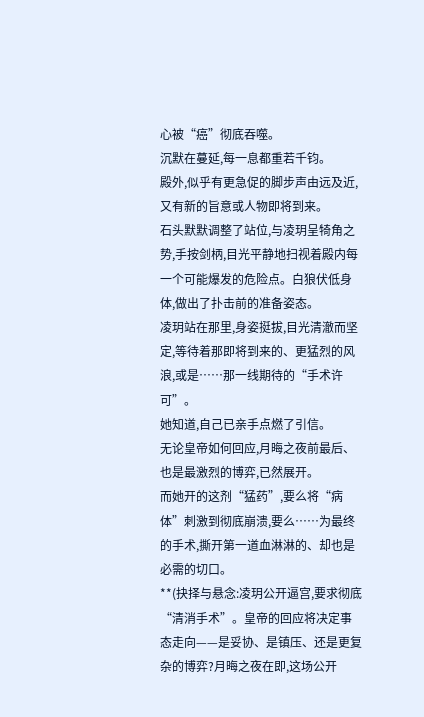心被“癌”彻底吞噬。
沉默在蔓延,每一息都重若千钧。
殿外,似乎有更急促的脚步声由远及近,又有新的旨意或人物即将到来。
石头默默调整了站位,与凌玥呈犄角之势,手按剑柄,目光平静地扫视着殿内每一个可能爆发的危险点。白狼伏低身体,做出了扑击前的准备姿态。
凌玥站在那里,身姿挺拔,目光清澈而坚定,等待着那即将到来的、更猛烈的风浪,或是……那一线期待的“手术许可”。
她知道,自己已亲手点燃了引信。
无论皇帝如何回应,月晦之夜前最后、也是最激烈的博弈,已然展开。
而她开的这剂“猛药”,要么将“病体”刺激到彻底崩溃,要么……为最终的手术,撕开第一道血淋淋的、却也是必需的切口。
**(抉择与悬念:凌玥公开逼宫,要求彻底“清消手术”。皇帝的回应将决定事态走向——是妥协、是镇压、还是更复杂的博弈?月晦之夜在即,这场公开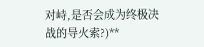对峙,是否会成为终极决战的导火索?)**